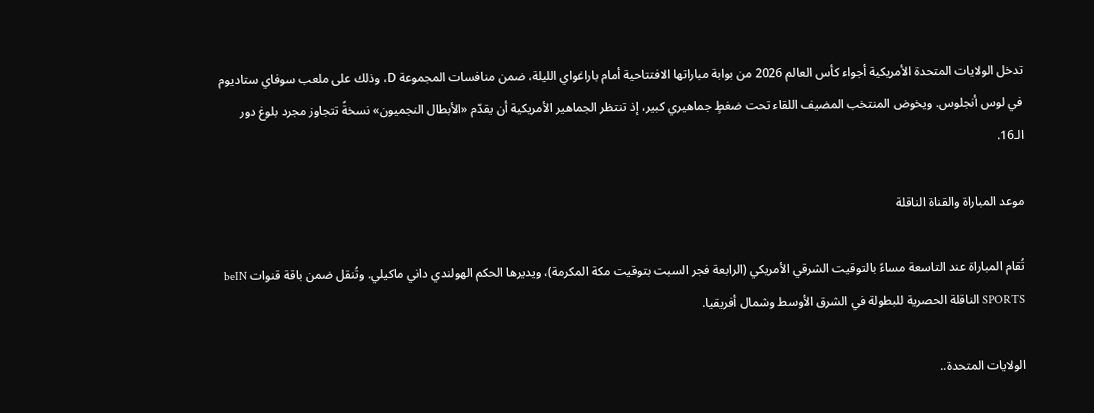تدخل الولايات المتحدة الأمريكية أجواء كأس العالم 2026 من بوابة مباراتها الافتتاحية أمام باراغواي الليلة، ضمن منافسات المجموعة D، وذلك على ملعب سوفاي ستاديوم في لوس أنجلوس. ويخوض المنتخب المضيف اللقاء تحت ضغطٍ جماهيري كبير، إذ تنتظر الجماهير الأمريكية أن يقدّم «الأبطال النجميون» نسخةً تتجاوز مجرد بلوغ دور الـ16.

موعد المباراة والقناة الناقلة

تُقام المباراة عند التاسعة مساءً بالتوقيت الشرقي الأمريكي (الرابعة فجر السبت بتوقيت مكة المكرمة)، ويديرها الحكم الهولندي داني ماكيلي. وتُنقل ضمن باقة قنوات beIN SPORTS الناقلة الحصرية للبطولة في الشرق الأوسط وشمال أفريقيا.

الولايات المتحدة..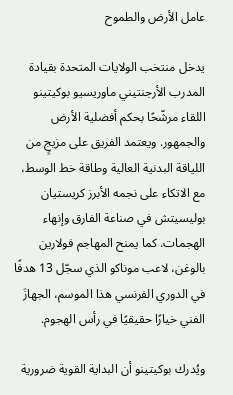عامل الأرض والطموح

يدخل منتخب الولايات المتحدة بقيادة المدرب الأرجنتيني ماوريسيو بوكيتينو اللقاء مرشّحًا بحكم أفضلية الأرض والجمهور. ويعتمد الفريق على مزيجٍ من اللياقة البدنية العالية وطاقة خط الوسط، مع الاتكاء على نجمه الأبرز كريستيان بوليسيتش في صناعة الفارق وإنهاء الهجمات. كما يمنح المهاجم فولارين بالوغن، لاعب موناكو الذي سجّل 13 هدفًا في الدوري الفرنسي هذا الموسم، الجهازَ الفني خيارًا حقيقيًا في رأس الهجوم.

ويُدرك بوكيتينو أن البداية القوية ضرورية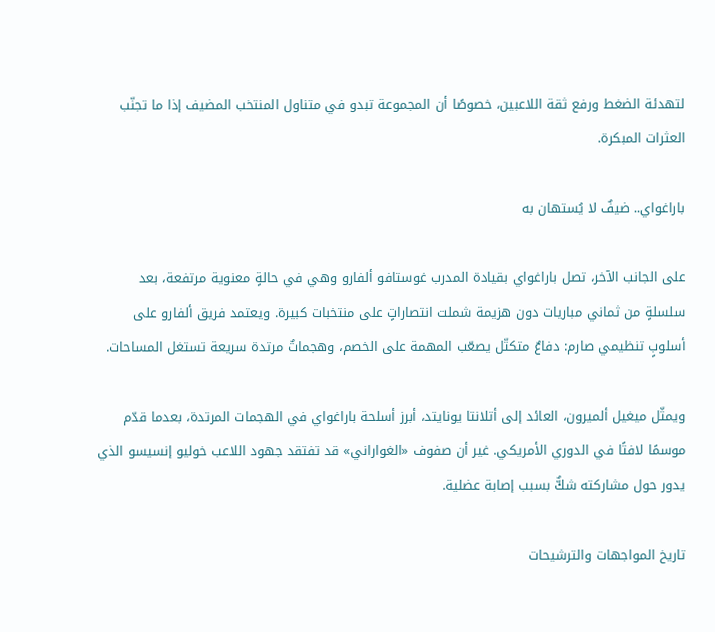لتهدئة الضغط ورفع ثقة اللاعبين، خصوصًا أن المجموعة تبدو في متناول المنتخب المضيف إذا ما تجنّب العثرات المبكرة.

باراغواي.. ضيفٌ لا يُستهان به

على الجانب الآخر، تصل باراغواي بقيادة المدرب غوستافو ألفارو وهي في حالةٍ معنوية مرتفعة، بعد سلسلةٍ من ثماني مباريات دون هزيمة شملت انتصاراتٍ على منتخبات كبيرة. ويعتمد فريق ألفارو على أسلوبٍ تنظيمي صارم: دفاعٌ متكتّل يصعّب المهمة على الخصم، وهجماتٌ مرتدة سريعة تستغل المساحات.

ويمثّل ميغيل ألميرون، العائد إلى أتلانتا يونايتد، أبرز أسلحة باراغواي في الهجمات المرتدة، بعدما قدّم موسمًا لافتًا في الدوري الأمريكي. غير أن صفوف «الغواراني» قد تفتقد جهود اللاعب خوليو إنسيسو الذي يدور حول مشاركته شكٌّ بسبب إصابة عضلية.

تاريخ المواجهات والترشيحات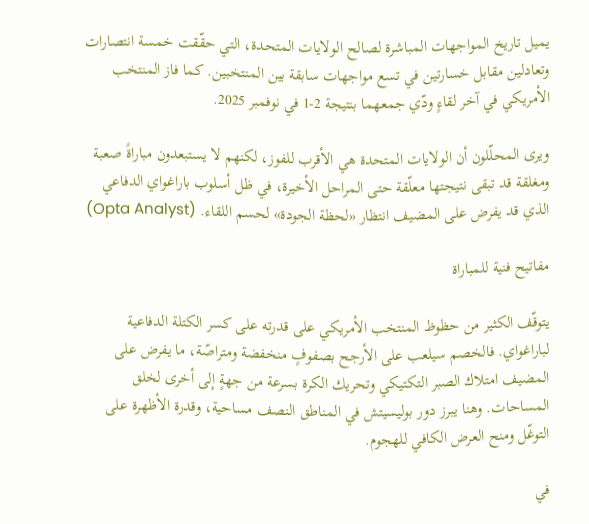يميل تاريخ المواجهات المباشرة لصالح الولايات المتحدة، التي حقّقت خمسة انتصارات وتعادلين مقابل خسارتين في تسع مواجهات سابقة بين المنتخبين. كما فاز المنتخب الأمريكي في آخر لقاءٍ ودّي جمعهما بنتيجة 2-1 في نوفمبر 2025.

ويرى المحلّلون أن الولايات المتحدة هي الأقرب للفوز، لكنهم لا يستبعدون مباراةً صعبة ومغلقة قد تبقى نتيجتها معلّقة حتى المراحل الأخيرة، في ظل أسلوب باراغواي الدفاعي الذي قد يفرض على المضيف انتظار «لحظة الجودة» لحسم اللقاء. (Opta Analyst)

مفاتيح فنية للمباراة

يتوقّف الكثير من حظوظ المنتخب الأمريكي على قدرته على كسر الكتلة الدفاعية لباراغواي. فالخصم سيلعب على الأرجح بصفوفٍ منخفضة ومتراصّة، ما يفرض على المضيف امتلاك الصبر التكتيكي وتحريك الكرة بسرعة من جهةٍ إلى أخرى لخلق المساحات. وهنا يبرز دور بوليسيتش في المناطق النصف مساحية، وقدرة الأظهرة على التوغّل ومنح العرض الكافي للهجوم.

في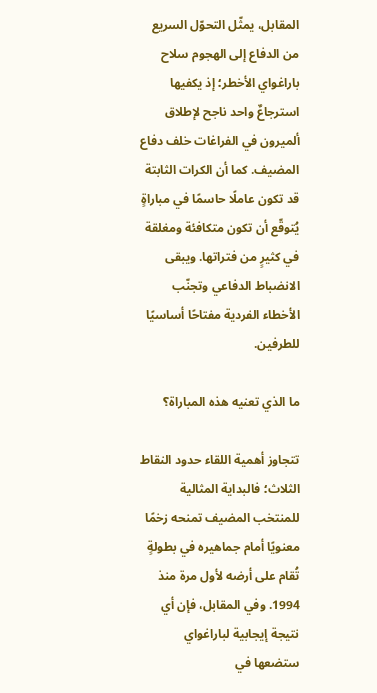المقابل، يمثّل التحوّل السريع من الدفاع إلى الهجوم سلاح باراغواي الأخطر؛ إذ يكفيها استرجاعٌ واحد ناجح لإطلاق ألميرون في الفراغات خلف دفاع المضيف. كما أن الكرات الثابتة قد تكون عاملًا حاسمًا في مباراةٍ يُتوقّع أن تكون متكافئة ومغلقة في كثيرٍ من فتراتها. ويبقى الانضباط الدفاعي وتجنّب الأخطاء الفردية مفتاحًا أساسيًا للطرفين.

ما الذي تعنيه هذه المباراة؟

تتجاوز أهمية اللقاء حدود النقاط الثلاث؛ فالبداية المثالية للمنتخب المضيف تمنحه زخمًا معنويًا أمام جماهيره في بطولةٍ تُقام على أرضه لأول مرة منذ 1994. وفي المقابل، فإن أي نتيجة إيجابية لباراغواي ستضعها في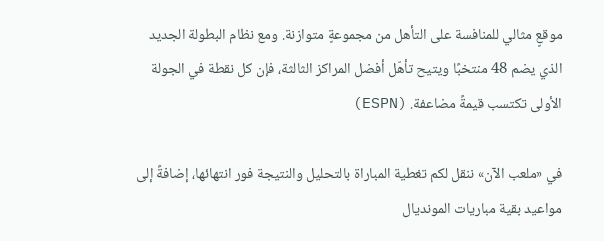موقعٍ مثالي للمنافسة على التأهل من مجموعةٍ متوازنة. ومع نظام البطولة الجديد الذي يضم 48 منتخبًا ويتيح تأهّل أفضل المراكز الثالثة، فإن كل نقطة في الجولة الأولى تكتسب قيمةً مضاعفة. (ESPN)

في «ملعب الآن» ننقل لكم تغطية المباراة بالتحليل والنتيجة فور انتهائها، إضافةً إلى مواعيد بقية مباريات المونديال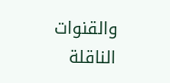والقنوات الناقلة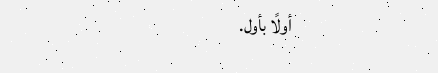أولًا بأول.